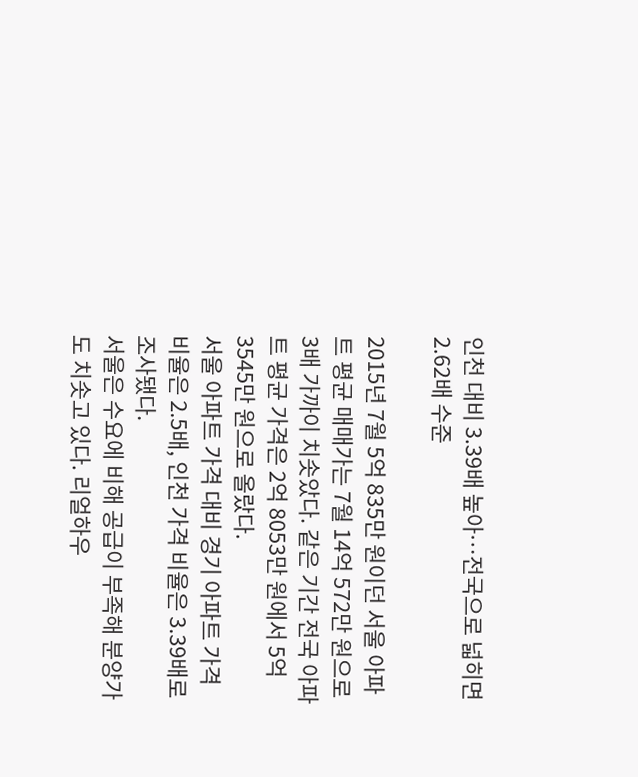인천 대비 3.39배 높아…전국으로 넓히면 2.62배 수준

2015년 7월 5억 835만 원이던 서울 아파트 평균 매매가는 7월 14억 572만 원으로 3배 가까이 치솟았다. 같은 기간 전국 아파트 평균 가격은 2억 8053만 원에서 5억 3545만 원으로 올랐다.
서울 아파트 가격 대비 경기 아파트 가격 비율은 2.5배, 인천 가격 비율은 3.39배로 조사됐다.
서울은 수요에 비해 공급이 부족해 분양가도 치솟고 있다. 리얼하우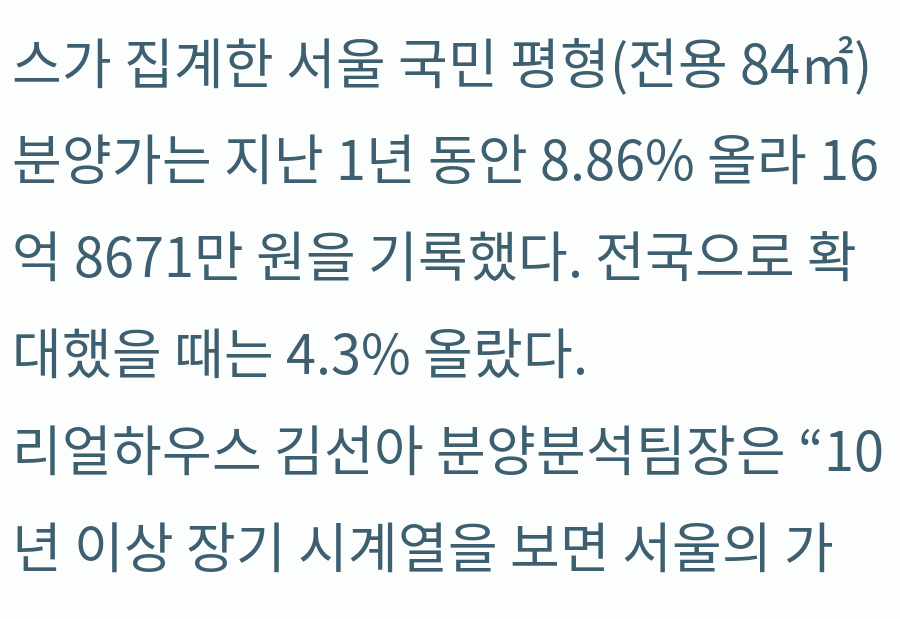스가 집계한 서울 국민 평형(전용 84㎡) 분양가는 지난 1년 동안 8.86% 올라 16억 8671만 원을 기록했다. 전국으로 확대했을 때는 4.3% 올랐다.
리얼하우스 김선아 분양분석팀장은 “10년 이상 장기 시계열을 보면 서울의 가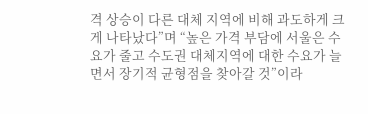격 상승이 다른 대체 지역에 비해 과도하게 크게 나타났다”며 “높은 가격 부담에 서울은 수요가 줄고 수도권 대체지역에 대한 수요가 늘면서 장기적 균형점을 찾아갈 것”이라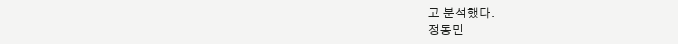고 분석했다.
정동민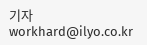기자 workhard@ilyo.co.kr